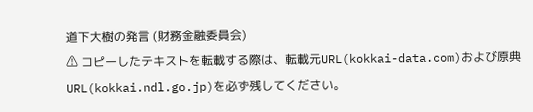道下大樹の発言 (財務金融委員会)
⚠ コピーしたテキストを転載する際は、転載元URL(kokkai-data.com)および原典URL(kokkai.ndl.go.jp)を必ず残してください。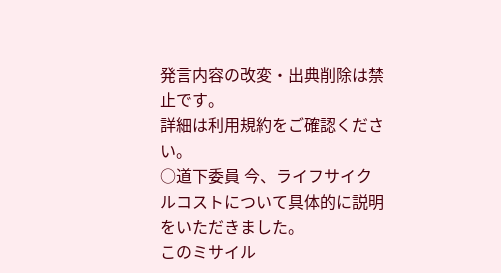発言内容の改変・出典削除は禁止です。
詳細は利用規約をご確認ください。
○道下委員 今、ライフサイクルコストについて具体的に説明をいただきました。
このミサイル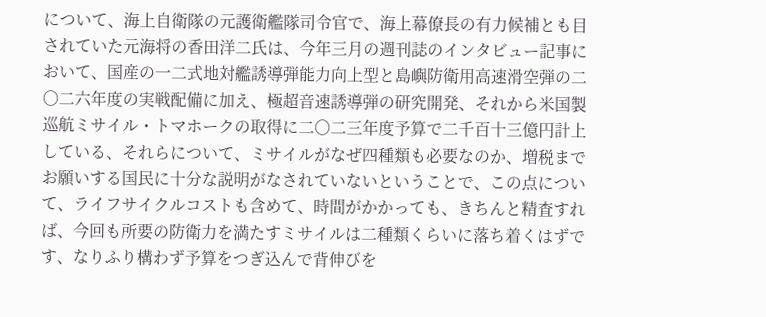について、海上自衛隊の元護衛艦隊司令官で、海上幕僚長の有力候補とも目されていた元海将の香田洋二氏は、今年三月の週刊誌のインタビュー記事において、国産の一二式地対艦誘導弾能力向上型と島嶼防衛用高速滑空弾の二〇二六年度の実戦配備に加え、極超音速誘導弾の研究開発、それから米国製巡航ミサイル・トマホークの取得に二〇二三年度予算で二千百十三億円計上している、それらについて、ミサイルがなぜ四種類も必要なのか、増税までお願いする国民に十分な説明がなされていないということで、この点について、ライフサイクルコストも含めて、時間がかかっても、きちんと精査すれば、今回も所要の防衛力を満たすミサイルは二種類くらいに落ち着くはずです、なりふり構わず予算をつぎ込んで背伸びを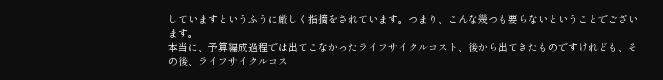していますというふうに厳しく指摘をされています。つまり、こんな幾つも要らないということでございます。
本当に、予算編成過程では出てこなかったライフサイクルコスト、後から出てきたものですけれども、その後、ライフサイクルコス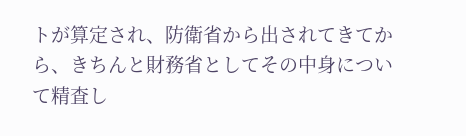トが算定され、防衛省から出されてきてから、きちんと財務省としてその中身について精査し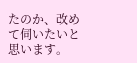たのか、改めて伺いたいと思います。